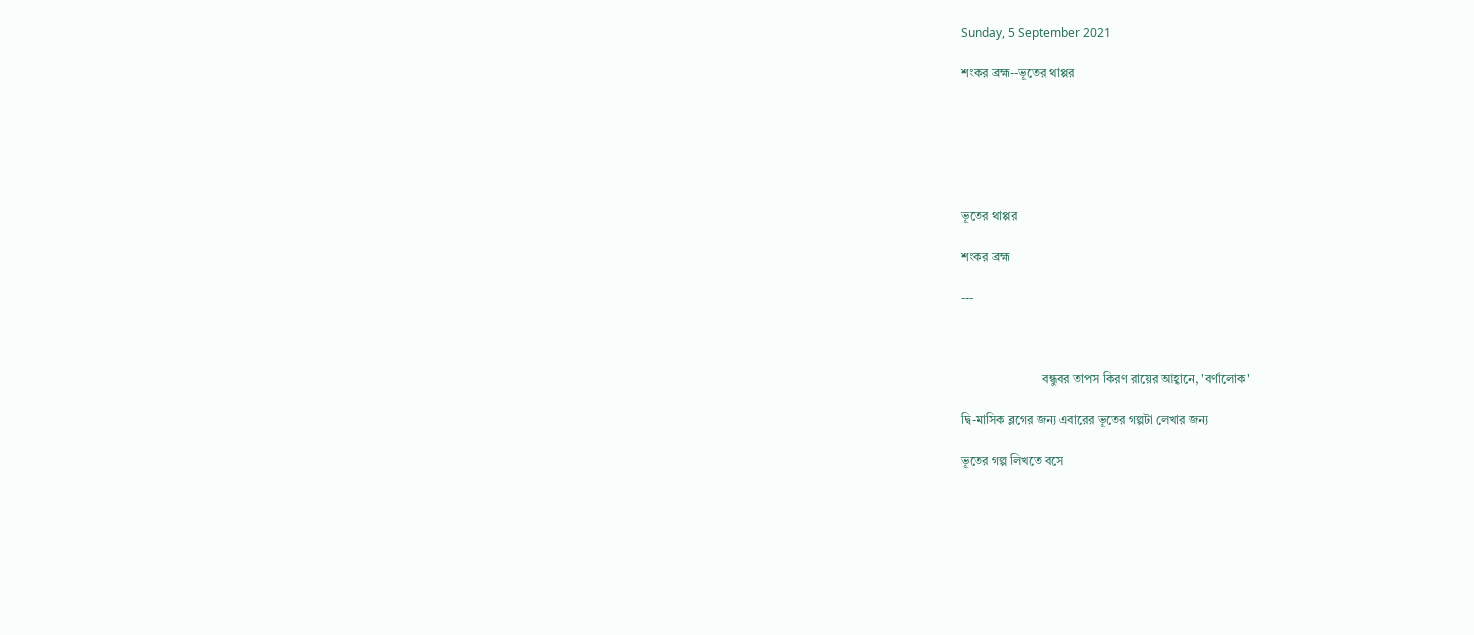Sunday, 5 September 2021

শংকর ব্রহ্ম--ভূতের থাপ্পর






ভূতের থাপ্পর

শংকর ব্রহ্ম

---



                          বন্ধুবর তাপস কিরণ রায়ের আহ্বানে, 'বর্ণালোক'

দ্বি-মাসিক ব্লগের জন্য এবারের ভূতের গল্পটা লেখার জন্য

ভূতের গল্প লিখতে বসে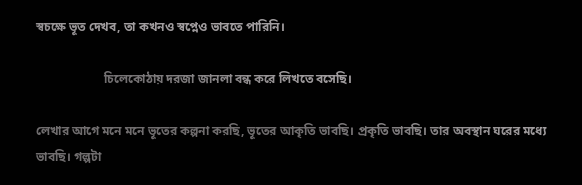স্বচক্ষে ভূত দেখব, তা কখনও স্বপ্নেও ভাবতে পারিনি।

                      চিলেকোঠায় দরজা জানলা বন্ধ করে লিখতে বসেছি।

লেখার আগে মনে মনে ভূতের কল্পনা করছি, ভূতের আকৃতি ভাবছি। প্রকৃতি ভাবছি। তার অবস্থান ঘরের মধ্যে ভাবছি। গল্পটা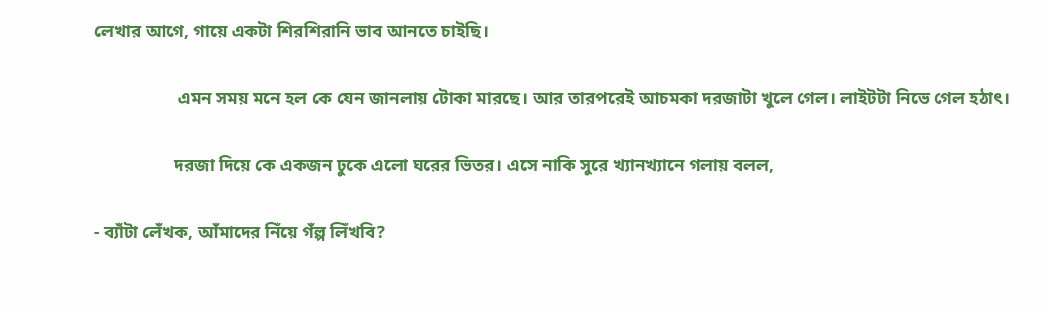লেখার আগে, গায়ে একটা শিরশিরানি ভাব আনতে চাইছি।

                   এমন সময় মনে হল কে যেন জানলায় টোকা মারছে। আর তারপরেই আচমকা দরজাটা খুলে গেল। লাইটটা নিভে গেল হঠাৎ।

                  দরজা দিয়ে কে একজন ঢুকে এলো ঘরের ভিতর। এসে নাকি সুরে খ্যানখ্যানে গলায় বলল,

- ব্যাঁটা লেঁখক, আঁমাদের নিঁয়ে গঁল্প লিঁখবি?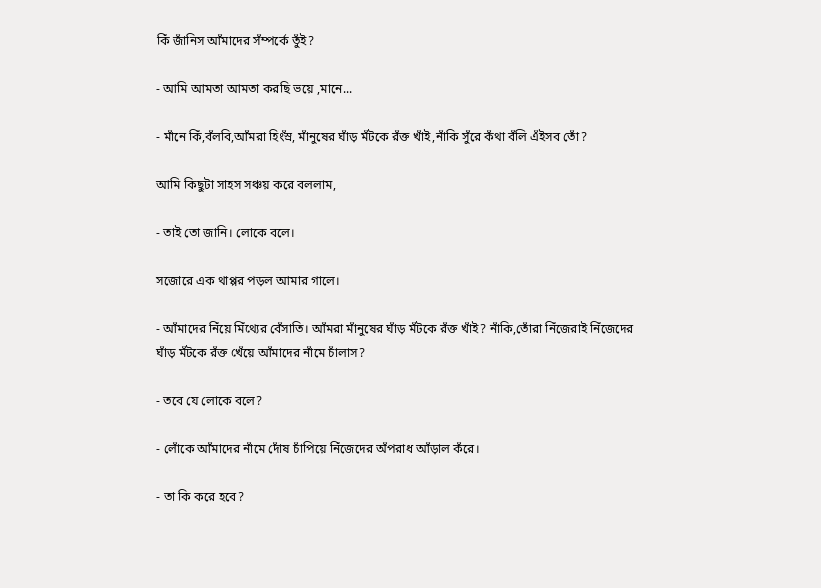কিঁ জাঁনিস আঁমাদের সঁম্পর্কে তুঁই?

- আমি আমতা আমতা করছি ভয়ে ,মানে...

- মাঁনে কিঁ,বঁলবি,আঁমরা হিংঁস্র, মাঁনুষের ঘাঁড় মঁটকে রঁক্ত খাঁই,নাঁকি সুঁরে কঁথা বঁলি এঁইসব তোঁ?

আমি কিছুটা সাহস সঞ্চয় করে বললাম,

- তাই তো জানি। লোকে বলে।

সজোরে এক থাপ্পর পড়ল আমার গালে।

- আঁমাদের নিঁয়ে মিঁথ্যের বেঁসাতি। আঁমরা মাঁনুষের ঘাঁড় মঁটকে রঁক্ত খাঁই? নাঁকি,তোঁরা নিঁজেরাই নিঁজেদের ঘাঁড় মঁটকে রঁক্ত খেঁয়ে আঁমাদের নাঁমে চাঁলাস?

- তবে যে লোকে বলে?

- লোঁকে আঁমাদের নাঁমে দোঁষ চাঁপিয়ে নিঁজেদের অঁপরাধ আঁড়াল কঁরে।

- তা কি করে হবে?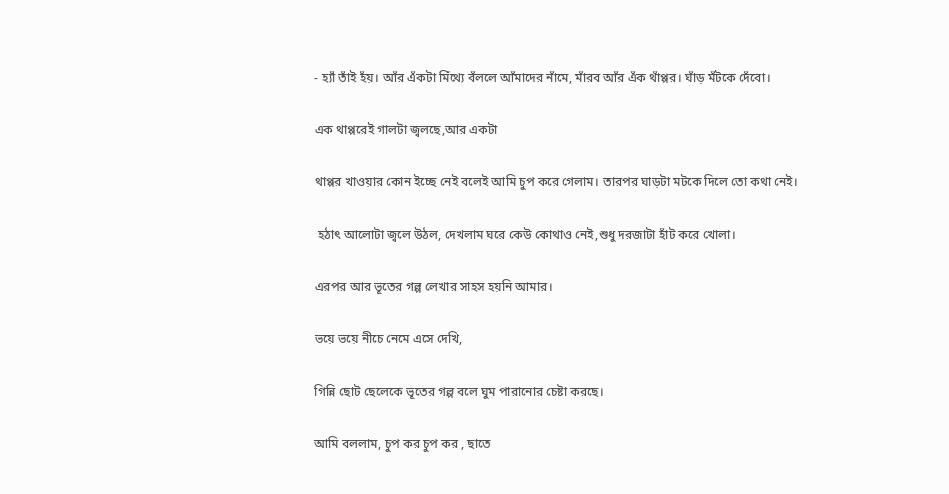- হ্যাঁ তাঁই হঁয়। আঁর এঁকটা মিঁথ্যে বঁললে আঁমাদের নাঁমে, মাঁরব আঁর এঁক থাঁপ্পর। ঘাঁড় মঁটকে দেঁবো।

এক থাপ্পরেই গালটা জ্বলছে,আর একটা

থাপ্পর খাওয়ার কোন ইচ্ছে নেই বলেই আমি চুপ করে গেলাম। তারপর ঘাড়টা মটকে দিলে তো কথা নেই।

 হঠাৎ আলোটা জ্বলে উঠল, দেখলাম ঘরে কেউ কোথাও নেই,শুধু দরজাটা হাঁট করে খোলা।

এরপর আর ভূতের গল্প লেখার সাহস হয়নি আমার।

ভয়ে ভয়ে নীচে নেমে এসে দেখি,

গিন্নি ছোট ছেলেকে ভূতের গল্প বলে ঘুম পারানোর চেষ্টা করছে।

আমি বললাম, চুপ কর চুপ কর , ছাতে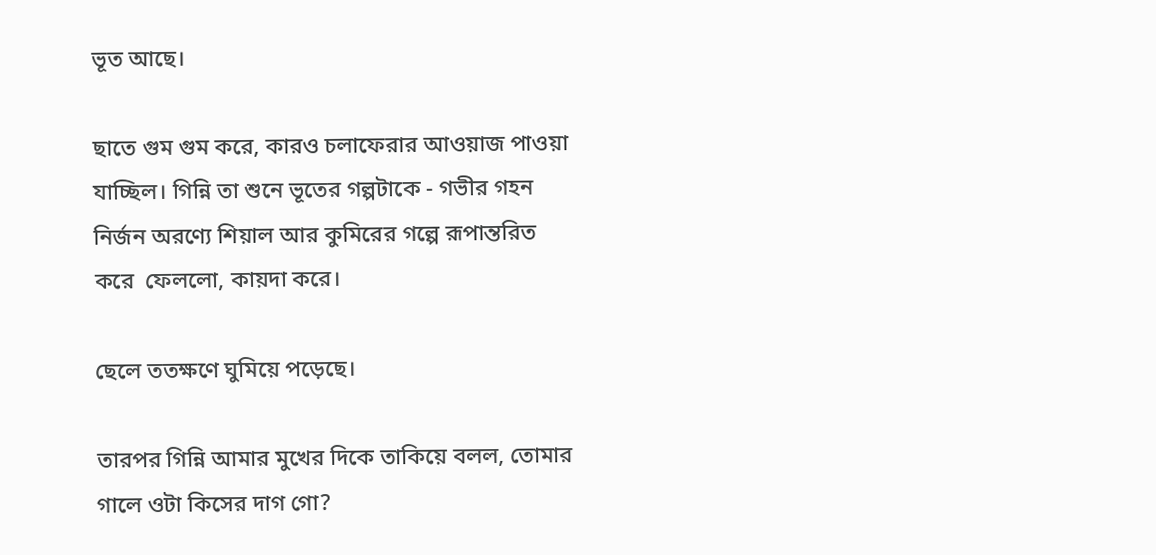ভূত আছে।

ছাতে গুম গুম করে, কারও চলাফেরার আওয়াজ পাওয়া যাচ্ছিল। গিন্নি তা শুনে ভূতের গল্পটাকে - গভীর গহন নির্জন অরণ্যে শিয়াল আর কুমিরের গল্পে রূপান্তরিত করে  ফেললো, কায়দা করে।

ছেলে ততক্ষণে ঘুমিয়ে পড়েছে।

তারপর গিন্নি আমার মুখের দিকে তাকিয়ে বলল, তোমার গালে ওটা কিসের দাগ গো?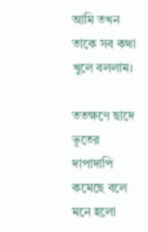আমি তখন তাকে সব কথা খুলে বললাম।

ততক্ষণে ছাদে ভূতের দাপাদাপি  কমেছে বলে মনে হলো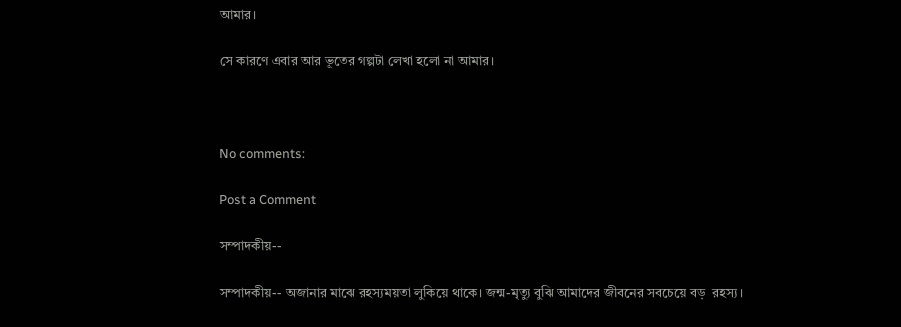আমার।

সে কারণে এবার আর ভূতের গল্পটা লেখা হলো না আমার।



No comments:

Post a Comment

সম্পাদকীয়--

সম্পাদকীয়-- অজানার মাঝে রহস্যময়তা লুকিয়ে থাকে। জন্ম-মৃত্যু বুঝি আমাদের জীবনের সবচেয়ে বড়  রহস্য।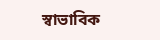স্বাভাবিক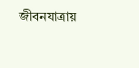জীবনযাত্রায়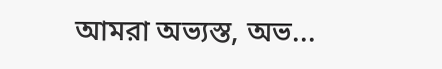আমরা অভ্যস্ত, অভ...